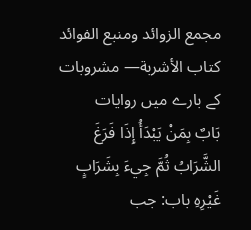مجمع الزوائد ومنبع الفوائد
كتاب الأشربة— مشروبات کے بارے میں روایات
بَابٌ بِمَنْ يَبْدَأُ إِذَا فَرَغَ الشَّرَابُ ثُمَّ جِيءَ بِشَرَابٍ غَيْرِهِ باب: جب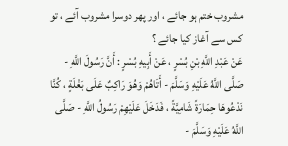مشروب ختم ہو جائے ، اور پھر دوسرا مشروب آئے ، تو کس سے آغاز کیا جائے ؟
عَنْ عَبْدِ اللَّهِ بْنِ بُسْرٍ ، عَنْ أَبِيهِ بُسْرٍ : أَنَّ رَسُولَ اللَّهِ - صَلَّى اللَّهُ عَلَيْهِ وَسَلَّمَ - أَتَاهُمْ وَهُوَ رَاكِبٌ عَلَى بَغْلَةٍ ، كُنَّا نَدْعُوهَا حِمَارَةً شَامِيَّةً ، فَدَخَلَ عَلَيْهِمْ رَسُولُ اللَّهِ - صَلَّى اللَّهُ عَلَيْهِ وَسَلَّمَ -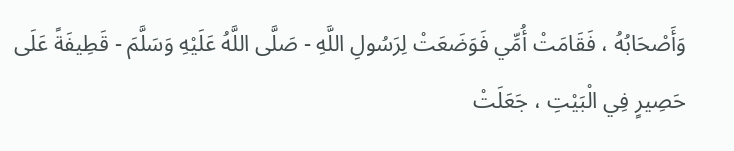وَأَصْحَابُهُ ، فَقَامَتْ أُمِّي فَوَضَعَتْ لِرَسُولِ اللَّهِ - صَلَّى اللَّهُ عَلَيْهِ وَسَلَّمَ - قَطِيفَةً عَلَى حَصِيرٍ فِي الْبَيْتِ ، جَعَلَتْ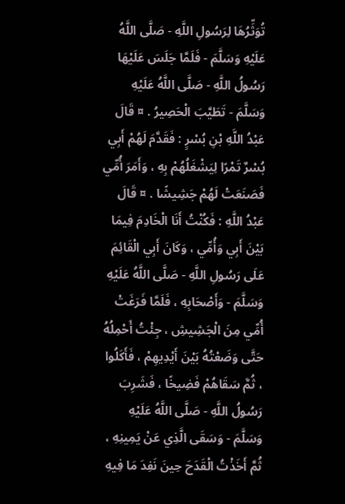تُوَثِّرُهَا لِرَسُولِ اللَّهِ - صَلَّى اللَّهُ عَلَيْهِ وَسَلَّمَ - فَلَمَّا جَلَسَ عَلَيْهَا رَسُولُ اللَّهِ - صَلَّى اللَّهُ عَلَيْهِ وَسَلَّمَ - تَطَيَّبَ الْحَصِيرُ . ¤ قَالَ عَبْدُ اللَّهِ بْنِ بُسْرٍ : فَقَدَّمَ لَهُمْ أَبِي بُسْرٌ تَمْرًا لِيَشْغَلُهُمْ بِهِ ، وَأَمَرَ أُمِّي فَصَنَعَتْ لَهُمْ جَشِيشًا . ¤ قَالَ عَبْدُ اللَّهِ : فَكُنْتُ أَنَا الْخَادِمَ فِيمَا بَيْنَ أَبِي وَأُمِّي ، وَكَانَ أَبِي الْقَائِمَ عَلَى رَسُولِ اللَّهِ - صَلَّى اللَّهُ عَلَيْهِ وَسَلَّمَ - وَأَصْحَابِهِ ، فَلَمَّا فَرَغَتْ أُمِّي مِنَ الْجَشِيشِ ، جِئْتُ أَحْمِلُهُ حَتَّى وَضَعْتُهُ بَيْنَ أَيْدِيهِمْ ، فَأَكَلُوا ، ثُمَّ سَقَاهُمْ فَضِيخًا ، فَشَرِبَ رَسُولُ اللَّهِ - صَلَّى اللَّهُ عَلَيْهِ وَسَلَّمَ - وَسَقَى الَّذِي عَنْ يَمِينِهِ ، ثُمَّ أَخَذْتُ الْقَدَحَ حِينَ نَفِدَ مَا فِيهِ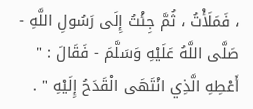، فَمَلَأْتُ ، ثُمَّ جِئْتُ إِلَى رَسُولِ اللَّهِ - صَلَّى اللَّهُ عَلَيْهِ وَسَلَّمَ - فَقَالَ : " أَعْطِهِ الَّذِي انْتَهَى الْقَدَحُ إِلَيْهِ " .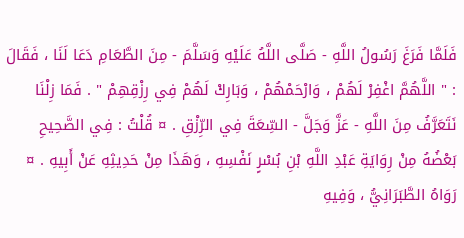فَلَمَّا فَرَغَ رَسُولُ اللَّهِ - صَلَّى اللَّهُ عَلَيْهِ وَسَلَّمَ - مِنَ الطَّعَامِ دَعَا لَنَا ، فَقَالَ : " اللَّهُمَّ اغْفِرْ لَهُمْ ، وَارْحَمْهُمْ ، وَبَارِكْ لَهُمْ فِي رِزْقِهِمْ " . فَمَا زِلْنَا نَتَعَرَّفُ مِنَ اللَّهِ - عَزَّ وَجَلَّ - السِّعَةَ فِي الرِّزْقِ . ¤ قُلْتُ : فِي الصَّحِيحِ بَعْضُهُ مِنْ رِوَايَةِ عَبْدِ اللَّهِ بْنِ بُسْرٍ نَفْسِهِ ، وَهَذَا مِنْ حَدِيثِهِ عَنْ أَبِيهِ . ¤ رَوَاهُ الطَّبَرَانِيُّ ، وَفِيهِ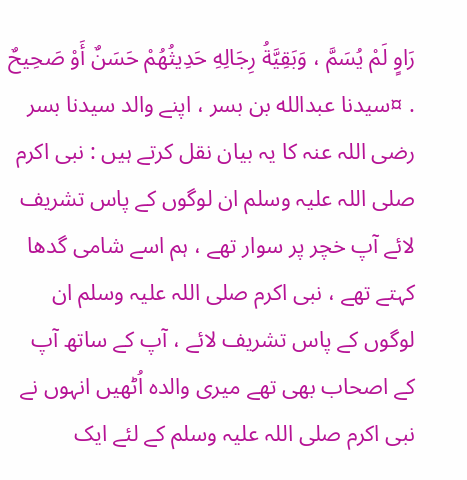رَاوٍ لَمْ يُسَمَّ ، وَبَقِيَّةُ رِجَالِهِ حَدِيثُهُمْ حَسَنٌ أَوْ صَحِيحٌ . ¤سیدنا عبدالله بن بسر ، اپنے والد سیدنا بسر رضی اللہ عنہ کا یہ بیان نقل کرتے ہیں : نبی اکرم صلی اللہ علیہ وسلم ان لوگوں کے پاس تشریف لائے آپ خچر پر سوار تھے ، ہم اسے شامی گدھا کہتے تھے ، نبی اکرم صلی اللہ علیہ وسلم ان لوگوں کے پاس تشریف لائے ، آپ کے ساتھ آپ کے اصحاب بھی تھے میری والدہ اُٹھیں انہوں نے نبی اکرم صلی اللہ علیہ وسلم کے لئے ایک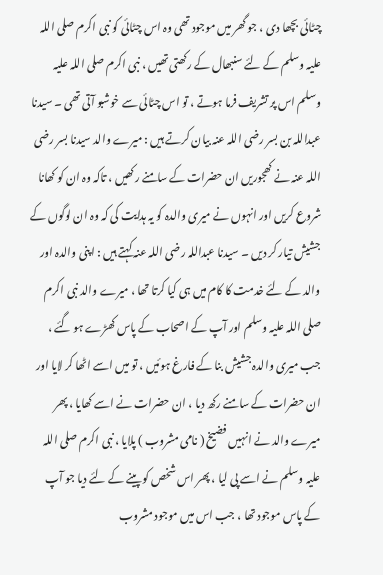چٹائی بچھا دی ، جو گھر میں موجود تھی وہ اس چٹائی کو نبی اکرم صلی اللہ علیہ وسلم کے لئے سنبھال کے رکھتی تھیں ، نبی اکرم صلی اللہ علیہ وسلم اس پر تشریف فرما ہوتے ، تو اس چٹائی سے خوشبو آتی تھی ۔ سیدنا عبداللہ بن بسر رضی اللہ عنہ بیان کرتے ہیں : میرے والد سیدنا بسر رضی اللہ عنہ نے کھجوریں ان حضرات کے سامنے رکھیں ، تاکہ وہ ان کو کھانا شروع کریں اور انہوں نے میری والدہ کو یہ ہدایت کی کہ وہ ان لوگوں کے جشیش تیار کر دیں ۔ سیدنا عبداللہ رضی اللہ عنہ کہتے ہیں : اپنی والدہ اور والد کے لئے خدمت کا کام میں ہی کیا کرتا تھا ، میرے والد نبی اکرم صلی اللہ علیہ وسلم اور آپ کے اصحاب کے پاس کھڑے ہو گئے ، جب میری والدہ جشیش بنا کے فارغ ہوئیں ، تو میں اسے اٹھا کر لایا اور ان حضرات کے سامنے رکھ دیا ، ان حضرات نے اسے کھایا ، پھر میرے والد نے انہیں فضیخ ( نامی مشروب ) پلایا ، نبی اکرم صلی اللہ علیہ وسلم نے اسے پی لیا ، پھر اس شخص کو پینے کے لئے دیا جو آپ کے پاس موجود تھا ، جب اس میں موجود مشروب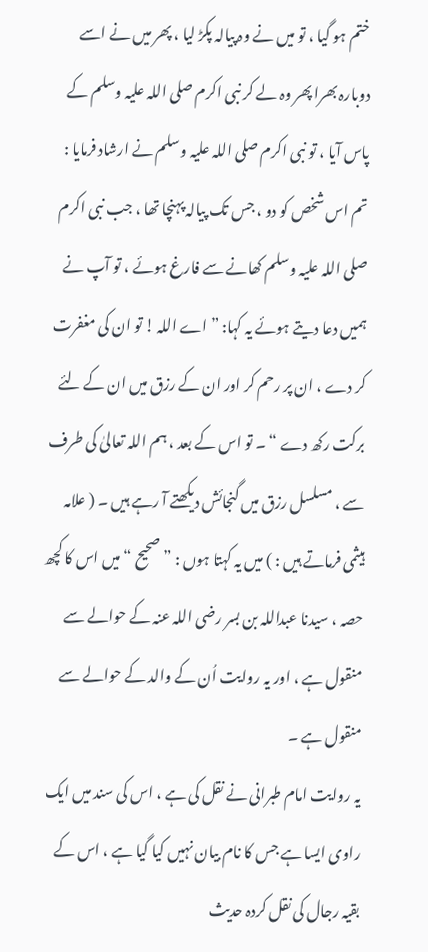ختم ہو گیا ، تو میں نے وہ پیالہ پکڑ لیا ، پھر میں نے اسے دوبارہ بھرا پھر وہ لے کر نبی اکرم صلی اللہ علیہ وسلم کے پاس آیا ، تو نبی اکرم صلی اللہ علیہ وسلم نے ارشاد فرمایا : تم اس شخص کو دو ، جس تک پیالہ پہنچا تھا ، جب نبی اکرم صلی اللہ علیہ وسلم کھانے سے فارغ ہوئے ، تو آپ نے ہمیں دعا دیتے ہوئے یہ کہا: ” اے اللہ ! تو ان کی مغفرت کر دے ، ان پر رحم کر اور ان کے رزق میں ان کے لئے برکت رکھ دے “ ۔ تو اس کے بعد ، ہم اللہ تعالیٰ کی طرف سے ، مسلسل رزق میں گنجائش دیکھتے آ رہے ہیں ۔ ( علامہ ہیثمی فرماتے ہیں : ) میں یہ کہتا ہوں : ” صحیح “ میں اس کا کچھ حصہ ، سیدنا عبداللہ بن بسر رضی اللہ عنہ کے حوالے سے منقول ہے ، اور یہ روایت اُن کے والد کے حوالے سے منقول ہے ۔
یہ روایت امام طبرانی نے نقل کی ہے ، اس کی سند میں ایک راوی ایسا ہے جس کا نام بیان نہیں کیا گیا ہے ، اس کے بقیہ رجال کی نقل کردہ حدیث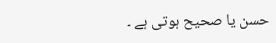حسن یا صحیح ہوتی ہے ۔